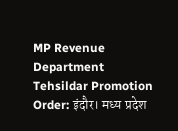MP Revenue Department Tehsildar Promotion Order: इंदौर। मध्य प्रदेश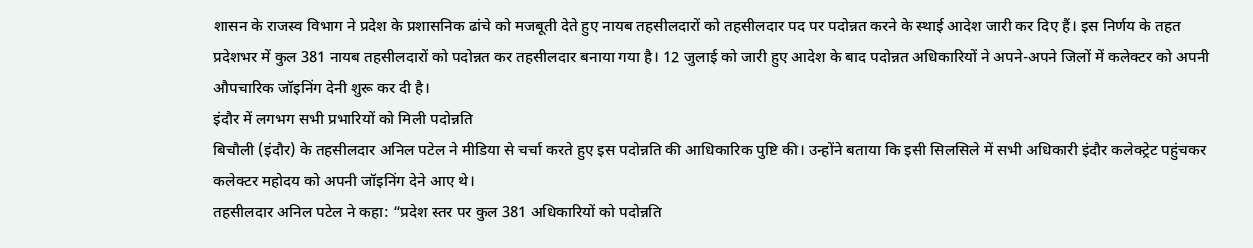शासन के राजस्व विभाग ने प्रदेश के प्रशासनिक ढांचे को मजबूती देते हुए नायब तहसीलदारों को तहसीलदार पद पर पदोन्नत करने के स्थाई आदेश जारी कर दिए हैं। इस निर्णय के तहत प्रदेशभर में कुल 381 नायब तहसीलदारों को पदोन्नत कर तहसीलदार बनाया गया है। 12 जुलाई को जारी हुए आदेश के बाद पदोन्नत अधिकारियों ने अपने-अपने जिलों में कलेक्टर को अपनी औपचारिक जॉइनिंग देनी शुरू कर दी है।
इंदौर में लगभग सभी प्रभारियों को मिली पदोन्नति
बिचौली (इंदौर) के तहसीलदार अनिल पटेल ने मीडिया से चर्चा करते हुए इस पदोन्नति की आधिकारिक पुष्टि की। उन्होंने बताया कि इसी सिलसिले में सभी अधिकारी इंदौर कलेक्ट्रेट पहुंचकर कलेक्टर महोदय को अपनी जॉइनिंग देने आए थे।
तहसीलदार अनिल पटेल ने कहा: “प्रदेश स्तर पर कुल 381 अधिकारियों को पदोन्नति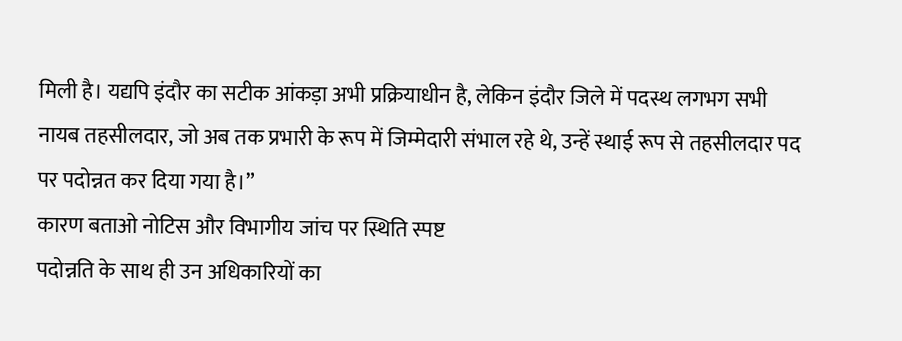मिली है। यद्यपि इंदौर का सटीक आंकड़ा अभी प्रक्रियाधीन है, लेकिन इंदौर जिले में पदस्थ लगभग सभी नायब तहसीलदार, जो अब तक प्रभारी के रूप में जिम्मेदारी संभाल रहे थे, उन्हें स्थाई रूप से तहसीलदार पद पर पदोन्नत कर दिया गया है।”
कारण बताओ नोटिस और विभागीय जांच पर स्थिति स्पष्ट
पदोन्नति के साथ ही उन अधिकारियों का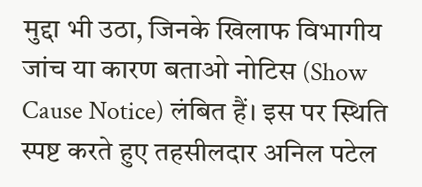मुद्दा भी उठा, जिनके खिलाफ विभागीय जांच या कारण बताओ नोटिस (Show Cause Notice) लंबित हैं। इस पर स्थिति स्पष्ट करते हुए तहसीलदार अनिल पटेल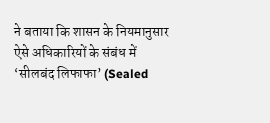ने बताया कि शासन के नियमानुसार ऐसे अधिकारियों के संबंध में ‘सीलबंद लिफाफा’ (Sealed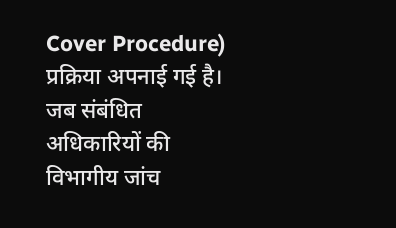Cover Procedure) प्रक्रिया अपनाई गई है।
जब संबंधित अधिकारियों की विभागीय जांच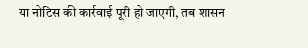या नोटिस की कार्रवाई पूरी हो जाएगी, तब शासन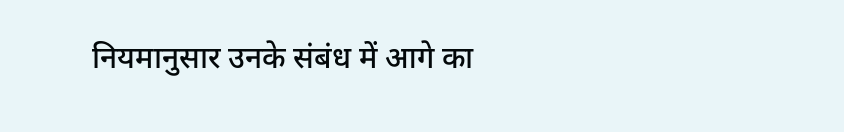नियमानुसार उनके संबंध में आगे का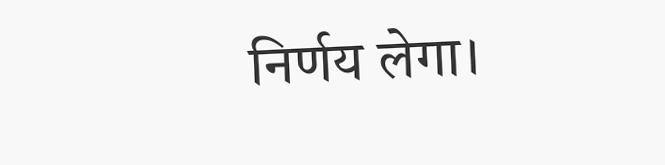निर्णय लेगा।